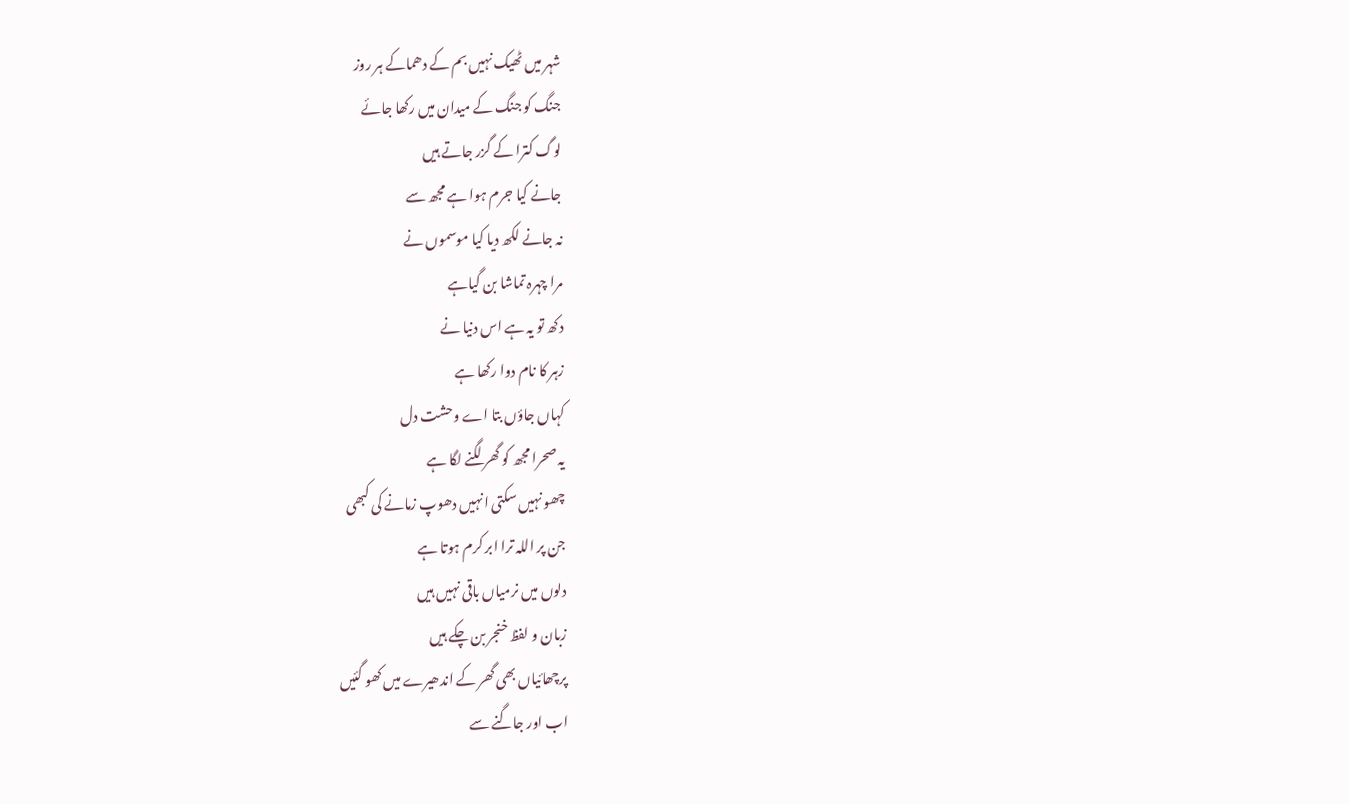شہر میں ٹھیک نہیں بم کے دھماکے ہر روز
جنگ کو جنگ کے میدان میں رکھا جائے
لوگ کترا کے گزر جاتے ہیں
جانے کیا جرم ہوا ہے مجھ سے
نہ جانے لکھ دیا کیا موسموں نے
مرا چہرہ تماشا بن گیاہے
دکھ تو یہ ہے اس دنیا نے
زہر کا نام دوا رکھا ہے
کہاں جاؤں بتا اے وحشت دل
یہ صحرا مجھ کو گھر لگنے لگا ہے
چھو نہیں سکتی انہیں دھوپ زمانے کی کبھی
جن پر اللہ ترا ابر کرم ہوتا ہے
دلوں میں نرمیاں باقی نہیں ہیں
زبان و لفظ خنجر بن چکے ہیں
پرچھائیاں بھی گھر کے اندھیرے میں کھو گئیں
اب اور جاگنے سے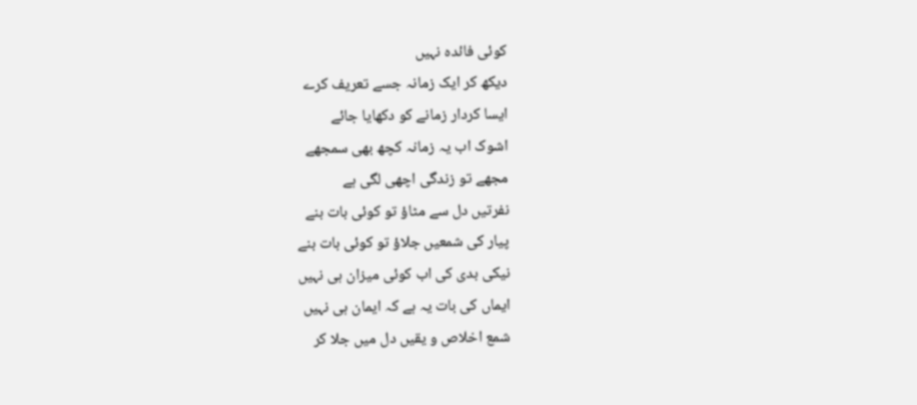کوئی فائدہ نہیں
دیکھ کر ایک زمانہ جسے تعریف کرے
ایسا کردار زمانے کو دکھایا جائے
اشوک اب یہ زمانہ کچھ بھی سمجھے
مجھے تو زندگی اچھی لگی ہے
نفرتیں دل سے مٹاؤ تو کوئی بات بنے
پیار کی شمعیں جلاؤ تو کوئی بات بنے
نیکی بدی کی اب کوئی میزان ہی نہیں
ایماں کی بات یہ ہے کہ ایمان ہی نہیں
شمع اخلاص و یقیں دل میں جلا کر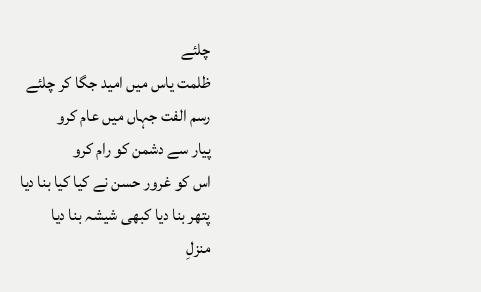چلئے
ظلمت یاس میں امید جگا کر چلئے
رسم الفت جہاں میں عام کرو
پیار سے دشمن کو رام کرو
اس کو غرور حسن نے کیا کیا بنا دیا
پتھر بنا دیا کبھی شیشہ بنا دیا
منزلِ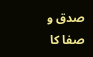صدق و صفا کا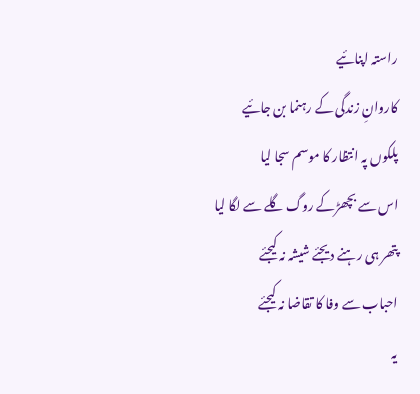راستہ اپنائیے
کاروانِ زندگی کے رہنما بن جائیے
پلکوں پہ انتظار کا موسم سجا لیا
اس سے بچھڑکے روگ گلے سے لگا لیا
پتھر ہی رہنے دیجئے شیشہ نہ کیجئے
احباب سے وفا کا تقاضا نہ کیجئے
یہ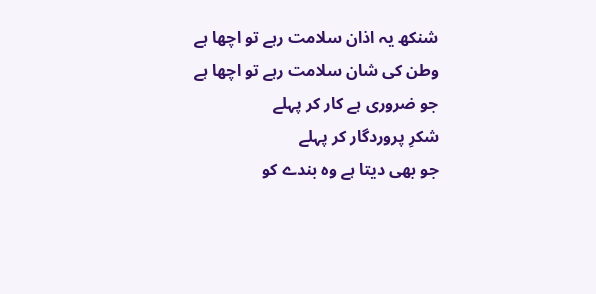شنکھ یہ اذان سلامت رہے تو اچھا ہے
وطن کی شان سلامت رہے تو اچھا ہے
جو ضروری ہے کار کر پہلے
شکرِ پروردگار کر پہلے
جو بھی دیتا ہے وہ بندے کو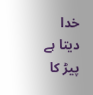خدا دیتا ہے
پیڑ کا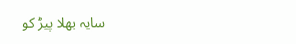سایہ بھلا پیڑ کو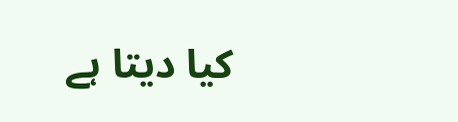کیا دیتا ہے